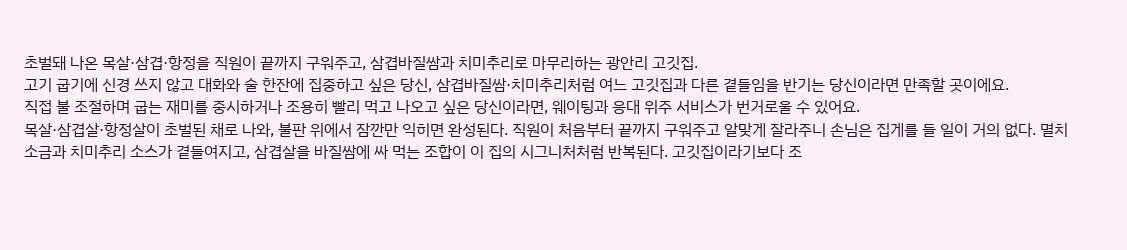초벌돼 나온 목살·삼겹·항정을 직원이 끝까지 구워주고, 삼겹바질쌈과 치미추리로 마무리하는 광안리 고깃집.
고기 굽기에 신경 쓰지 않고 대화와 술 한잔에 집중하고 싶은 당신, 삼겹바질쌈·치미추리처럼 여느 고깃집과 다른 곁들임을 반기는 당신이라면 만족할 곳이에요.
직접 불 조절하며 굽는 재미를 중시하거나 조용히 빨리 먹고 나오고 싶은 당신이라면, 웨이팅과 응대 위주 서비스가 번거로울 수 있어요.
목살·삼겹살·항정살이 초벌된 채로 나와, 불판 위에서 잠깐만 익히면 완성된다. 직원이 처음부터 끝까지 구워주고 알맞게 잘라주니 손님은 집게를 들 일이 거의 없다. 멸치소금과 치미추리 소스가 곁들여지고, 삼겹살을 바질쌈에 싸 먹는 조합이 이 집의 시그니처처럼 반복된다. 고깃집이라기보다 조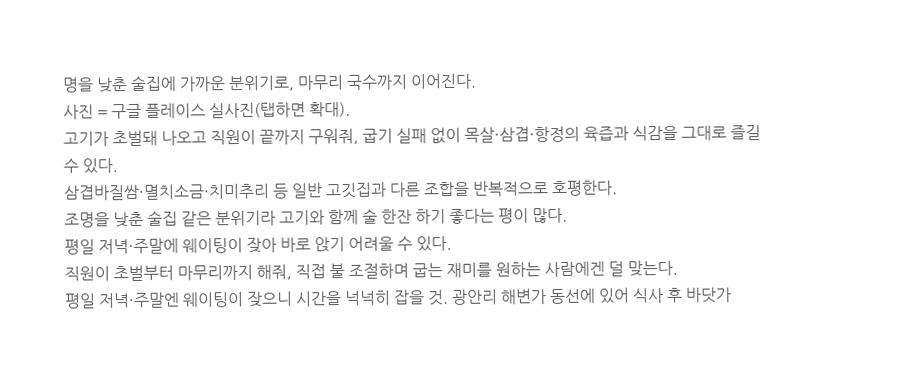명을 낮춘 술집에 가까운 분위기로, 마무리 국수까지 이어진다.
사진 = 구글 플레이스 실사진(탭하면 확대).
고기가 초벌돼 나오고 직원이 끝까지 구워줘, 굽기 실패 없이 목살·삼겹·항정의 육즙과 식감을 그대로 즐길 수 있다.
삼겹바질쌈·멸치소금·치미추리 등 일반 고깃집과 다른 조합을 반복적으로 호평한다.
조명을 낮춘 술집 같은 분위기라 고기와 함께 술 한잔 하기 좋다는 평이 많다.
평일 저녁·주말에 웨이팅이 잦아 바로 앉기 어려울 수 있다.
직원이 초벌부터 마무리까지 해줘, 직접 불 조절하며 굽는 재미를 원하는 사람에겐 덜 맞는다.
평일 저녁·주말엔 웨이팅이 잦으니 시간을 넉넉히 잡을 것. 광안리 해변가 동선에 있어 식사 후 바닷가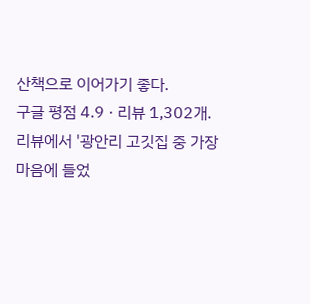산책으로 이어가기 좋다.
구글 평점 4.9 · 리뷰 1,302개. 리뷰에서 '광안리 고깃집 중 가장 마음에 들었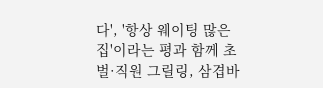다', '항상 웨이팅 많은 집'이라는 평과 함께 초벌·직원 그릴링, 삼겹바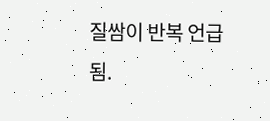질쌈이 반복 언급됨.